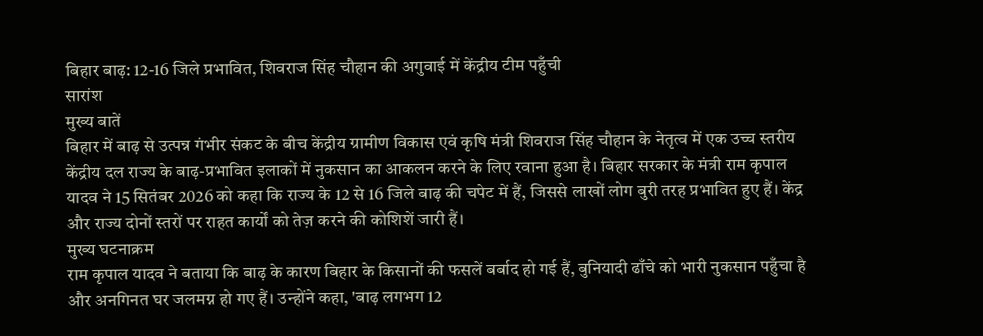बिहार बाढ़: 12-16 जिले प्रभावित, शिवराज सिंह चौहान की अगुवाई में केंद्रीय टीम पहुँची
सारांश
मुख्य बातें
बिहार में बाढ़ से उत्पन्न गंभीर संकट के बीच केंद्रीय ग्रामीण विकास एवं कृषि मंत्री शिवराज सिंह चौहान के नेतृत्व में एक उच्च स्तरीय केंद्रीय दल राज्य के बाढ़-प्रभावित इलाकों में नुकसान का आकलन करने के लिए रवाना हुआ है। बिहार सरकार के मंत्री राम कृपाल यादव ने 15 सितंबर 2026 को कहा कि राज्य के 12 से 16 जिले बाढ़ की चपेट में हैं, जिससे लाखों लोग बुरी तरह प्रभावित हुए हैं। केंद्र और राज्य दोनों स्तरों पर राहत कार्यों को तेज़ करने की कोशिशें जारी हैं।
मुख्य घटनाक्रम
राम कृपाल यादव ने बताया कि बाढ़ के कारण बिहार के किसानों की फसलें बर्बाद हो गई हैं, बुनियादी ढाँचे को भारी नुकसान पहुँचा है और अनगिनत घर जलमग्न हो गए हैं। उन्होंने कहा, 'बाढ़ लगभग 12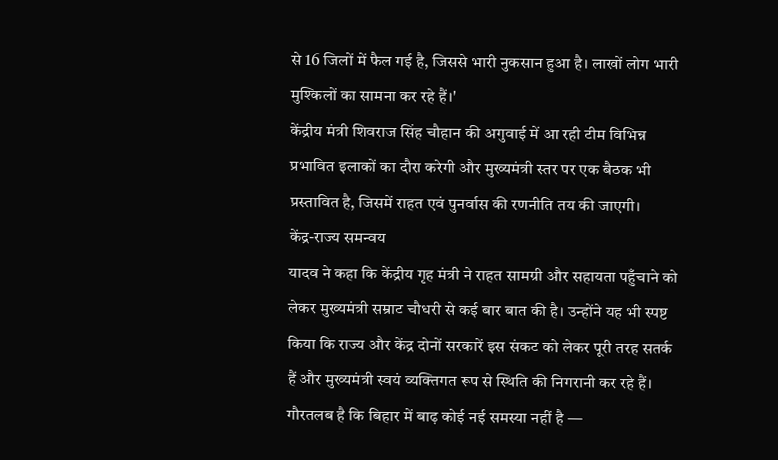से 16 जिलों में फैल गई है, जिससे भारी नुकसान हुआ है। लाखों लोग भारी मुश्किलों का सामना कर रहे हैं।'
केंद्रीय मंत्री शिवराज सिंह चौहान की अगुवाई में आ रही टीम विभिन्न प्रभावित इलाकों का दौरा करेगी और मुख्यमंत्री स्तर पर एक बैठक भी प्रस्तावित है, जिसमें राहत एवं पुनर्वास की रणनीति तय की जाएगी।
केंद्र-राज्य समन्वय
यादव ने कहा कि केंद्रीय गृह मंत्री ने राहत सामग्री और सहायता पहुँचाने को लेकर मुख्यमंत्री सम्राट चौधरी से कई बार बात की है। उन्होंने यह भी स्पष्ट किया कि राज्य और केंद्र दोनों सरकारें इस संकट को लेकर पूरी तरह सतर्क हैं और मुख्यमंत्री स्वयं व्यक्तिगत रूप से स्थिति की निगरानी कर रहे हैं।
गौरतलब है कि बिहार में बाढ़ कोई नई समस्या नहीं है —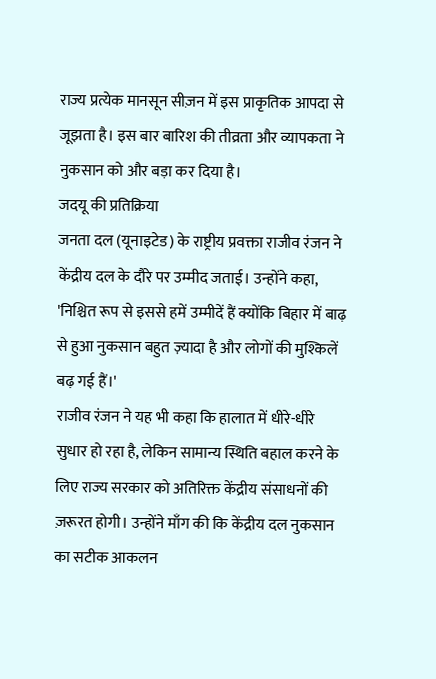राज्य प्रत्येक मानसून सीज़न में इस प्राकृतिक आपदा से जूझता है। इस बार बारिश की तीव्रता और व्यापकता ने नुकसान को और बड़ा कर दिया है।
जदयू की प्रतिक्रिया
जनता दल (यूनाइटेड) के राष्ट्रीय प्रवक्ता राजीव रंजन ने केंद्रीय दल के दौरे पर उम्मीद जताई। उन्होंने कहा, 'निश्चित रूप से इससे हमें उम्मीदें हैं क्योंकि बिहार में बाढ़ से हुआ नुकसान बहुत ज़्यादा है और लोगों की मुश्किलें बढ़ गई हैं।'
राजीव रंजन ने यह भी कहा कि हालात में धीरे-धीरे सुधार हो रहा है, लेकिन सामान्य स्थिति बहाल करने के लिए राज्य सरकार को अतिरिक्त केंद्रीय संसाधनों की ज़रूरत होगी। उन्होंने माँग की कि केंद्रीय दल नुकसान का सटीक आकलन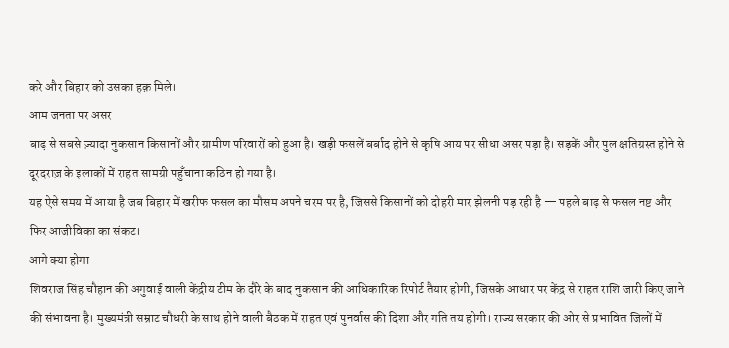करे और बिहार को उसका हक़ मिले।
आम जनता पर असर
बाढ़ से सबसे ज़्यादा नुकसान किसानों और ग्रामीण परिवारों को हुआ है। खड़ी फसलें बर्बाद होने से कृषि आय पर सीधा असर पड़ा है। सड़कें और पुल क्षतिग्रस्त होने से दूरदराज़ के इलाकों में राहत सामग्री पहुँचाना कठिन हो गया है।
यह ऐसे समय में आया है जब बिहार में खरीफ फसल का मौसम अपने चरम पर है, जिससे किसानों को दोहरी मार झेलनी पड़ रही है — पहले बाढ़ से फसल नष्ट और फिर आजीविका का संकट।
आगे क्या होगा
शिवराज सिंह चौहान की अगुवाई वाली केंद्रीय टीम के दौरे के बाद नुकसान की आधिकारिक रिपोर्ट तैयार होगी, जिसके आधार पर केंद्र से राहत राशि जारी किए जाने की संभावना है। मुख्यमंत्री सम्राट चौधरी के साथ होने वाली बैठक में राहत एवं पुनर्वास की दिशा और गति तय होगी। राज्य सरकार की ओर से प्रभावित जिलों में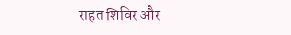राहत शिविर और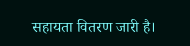सहायता वितरण जारी है।